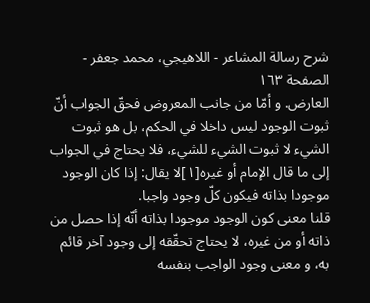شرح رسالة المشاعر - اللاهيجي، محمد جعفر - الصفحة ١٦٣
العارض. و أمّا من جانب المعروض فحقّ الجواب أنّ ثبوت الوجود ليس داخلا في الحكم، بل هو ثبوت الشيء لا ثبوت الشيء للشيء، فلا يحتاج في الجواب إلى ما قال الإمام أو غيره[١]لا يقال: إذا كان الوجود موجودا بذاته فيكون كلّ وجود واجبا.
قلنا معنى كون الوجود موجودا بذاته أنّه إذا حصل من ذاته أو من غيره، لا يحتاج تحقّقه إلى وجود آخر قائم به، و معنى وجود الواجب بنفسه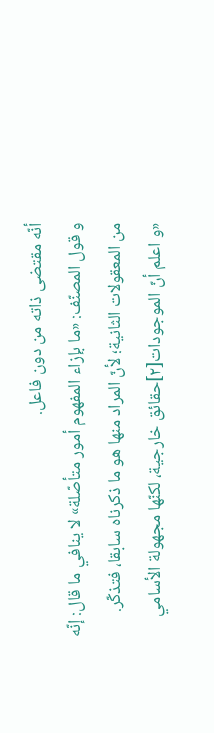أنّه مقتضى ذاته من دون فاعل.
و قول المصنّف: «ما بإزاء المفهوم أمور متأصّلة» لا ينافي ما قال: إنّه من المعقولات الثانية؛ لأنّ المراد منها هو ما ذكرناه سابقا، فتذكّر.
«و اعلم أنّ الموجودات[٢]حقائق خارجية، لكنّها مجهولة الأسامي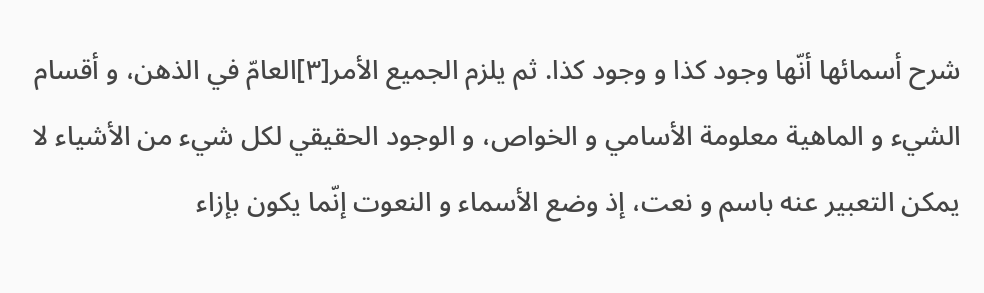شرح أسمائها أنّها وجود كذا و وجود كذا. ثم يلزم الجميع الأمر[٣]العامّ في الذهن، و أقسام الشيء و الماهية معلومة الأسامي و الخواص، و الوجود الحقيقي لكل شيء من الأشياء لا يمكن التعبير عنه باسم و نعت، إذ وضع الأسماء و النعوت إنّما يكون بإزاء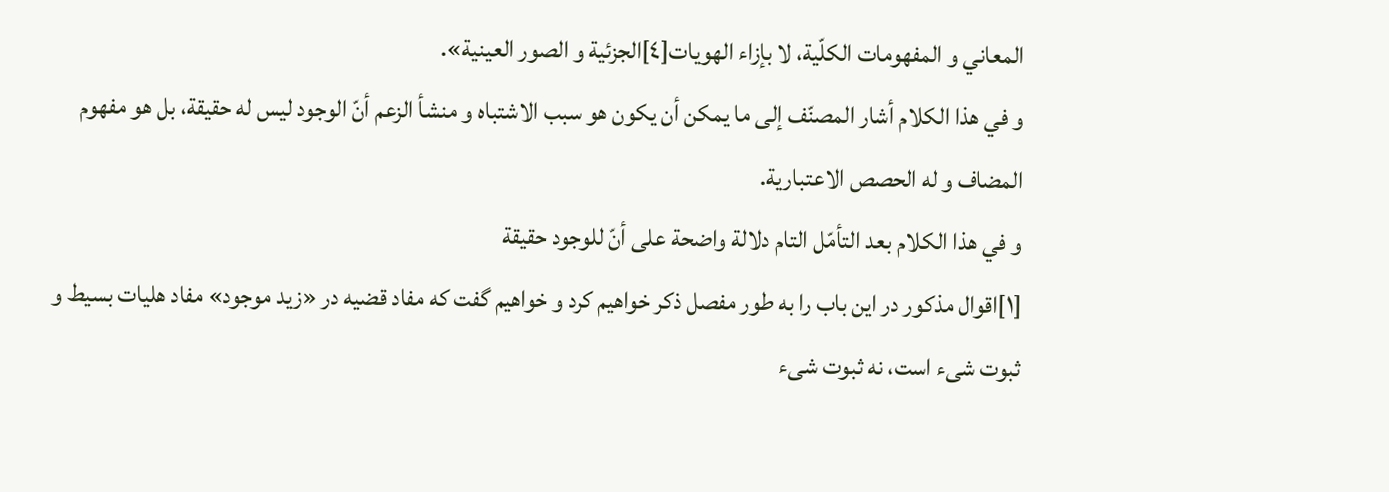المعاني و المفهومات الكلّية، لا بإزاء الهويات[٤]الجزئية و الصور العينية».
و في هذا الكلام أشار المصنّف إلى ما يمكن أن يكون هو سبب الاشتباه و منشأ الزعم أنّ الوجود ليس له حقيقة، بل هو مفهوم المضاف و له الحصص الاعتبارية.
و في هذا الكلام بعد التأمّل التام دلالة واضحة على أنّ للوجود حقيقة
[١]اقوال مذكور در اين باب را به طور مفصل ذكر خواهيم كرد و خواهيم گفت كه مفاد قضيه در «زيد موجود» مفاد هليات بسيط و ثبوت شىء است، نه ثبوت شىء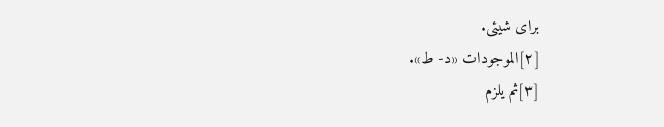براى شيئى.
[٢]الموجودات «د- ط».
[٣]ثم يلزم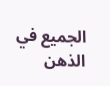الجميع في الذهن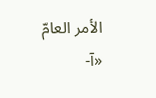الأمر العامّ «آ-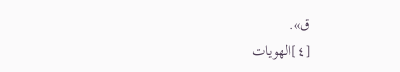ق».
[٤]الهويات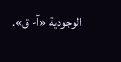الوجودية «آ- ق».